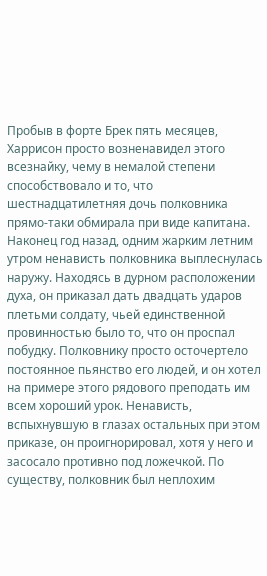Пробыв в форте Брек пять месяцев, Харрисон просто возненавидел этого всезнайку, чему в немалой степени способствовало и то, что шестнадцатилетняя дочь полковника прямо-таки обмирала при виде капитана.
Наконец год назад, одним жарким летним утром ненависть полковника выплеснулась наружу. Находясь в дурном расположении духа, он приказал дать двадцать ударов плетьми солдату, чьей единственной провинностью было то, что он проспал побудку. Полковнику просто осточертело постоянное пьянство его людей, и он хотел на примере этого рядового преподать им всем хороший урок. Ненависть, вспыхнувшую в глазах остальных при этом приказе, он проигнорировал, хотя у него и засосало противно под ложечкой. По существу, полковник был неплохим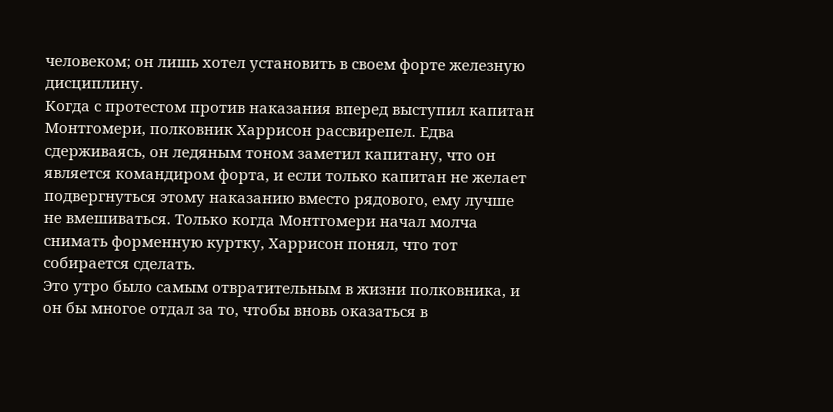человеком; он лишь хотел установить в своем форте железную дисциплину.
Когда с протестом против наказания вперед выступил капитан Монтгомери, полковник Харрисон рассвирепел. Едва сдерживаясь, он ледяным тоном заметил капитану, что он является командиром форта, и если только капитан не желает подвергнуться этому наказанию вместо рядового, ему лучше не вмешиваться. Только когда Монтгомери начал молча снимать форменную куртку, Харрисон понял, что тот собирается сделать.
Это утро было самым отвратительным в жизни полковника, и он бы многое отдал за то, чтобы вновь оказаться в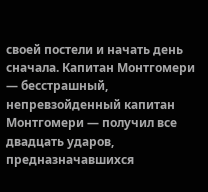своей постели и начать день сначала. Капитан Монтгомери — бесстрашный, непревзойденный капитан Монтгомери — получил все двадцать ударов, предназначавшихся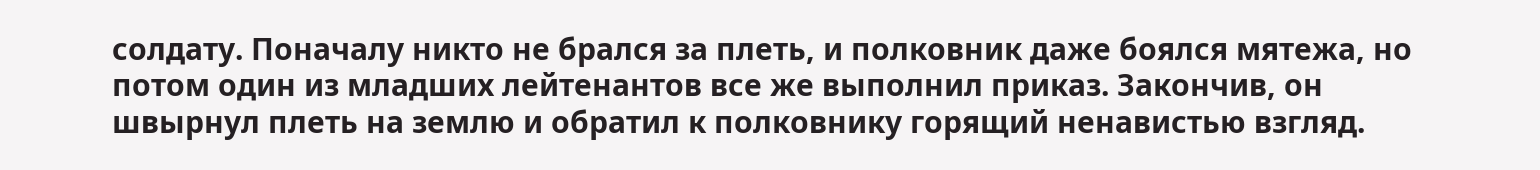солдату. Поначалу никто не брался за плеть, и полковник даже боялся мятежа, но потом один из младших лейтенантов все же выполнил приказ. Закончив, он швырнул плеть на землю и обратил к полковнику горящий ненавистью взгляд.